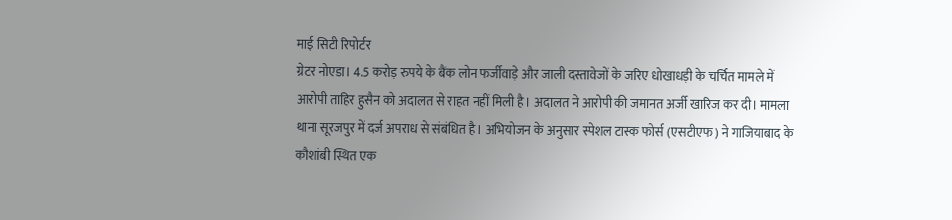माई सिटी रिपोर्टर
ग्रेटर नोएडा। 4.5 करोड़ रुपये के बैंक लोन फर्जीवाड़े और जाली दस्तावेजों के जरिए धोखाधड़ी के चर्चित मामले में आरोपी ताहिर हुसैन को अदालत से राहत नहीं मिली है। अदालत ने आरोपी की जमानत अर्जी खारिज कर दी। मामला थाना सूरजपुर में दर्ज अपराध से संबंधित है। अभियोजन के अनुसार स्पेशल टास्क फोर्स (एसटीएफ) ने गाजियाबाद के कौशांबी स्थित एक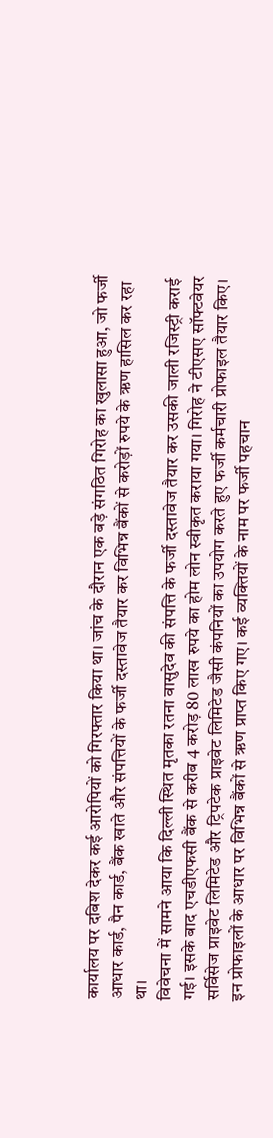कार्यालय पर दबिश देकर कई आरोपियों को गिरफ्तार किया था। जांच के दौरान एक बड़े संगठित गिरोह का खुलासा हुआ, जो फर्जी आधार कार्ड, पैन कार्ड, बैंक खाते और संपत्तियों के फर्जी दस्तावेज तैयार कर विभिन्न बैंकों से करोड़ों रुपये के ऋण हासिल कर रहा था।
विवेचना में सामने आया कि दिल्ली स्थित मृतका रतना वासुदेव की संपत्ति के फर्जी दस्तावेज तैयार कर उसकी जाली रजिस्ट्री कराई गई। इसके बाद एचडीएफसी बैंक से करीब 4 करोड़ 80 लाख रुपये का होम लोन स्वीकृत कराया गया। गिरोह ने टीएसए सॉफ्टवेयर सर्विसेज प्राइवेट लिमिटेड और ट्रिपटेक प्राइवेट लिमिटेड जैसी कंपनियों का उपयोग करते हुए फर्जी कर्मचारी प्रोफाइल तैयार किए। इन प्रोफाइलों के आधार पर विभिन्न बैंकों से ऋण प्राप्त किए गए। कई व्यक्तियों के नाम पर फर्जी पहचान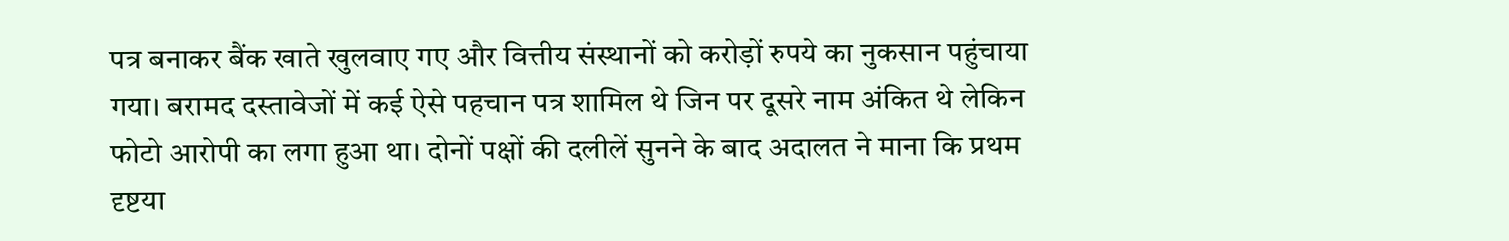पत्र बनाकर बैंक खाते खुलवाए गए और वित्तीय संस्थानों को करोड़ों रुपये का नुकसान पहुंचाया गया। बरामद दस्तावेजों में कई ऐसे पहचान पत्र शामिल थे जिन पर दूसरे नाम अंकित थे लेकिन फोटो आरोपी का लगा हुआ था। दोनों पक्षों की दलीलें सुनने के बाद अदालत ने माना कि प्रथम दृष्टया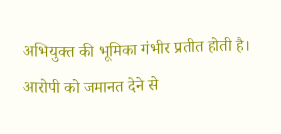अभियुक्त की भूमिका गंभीर प्रतीत होती है। आरोपी को जमानत देने से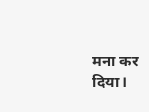मना कर दिया।